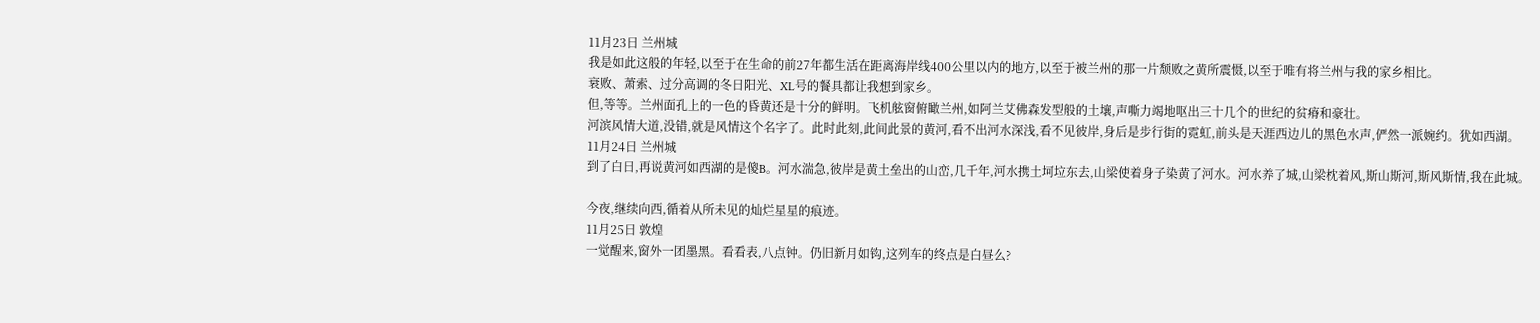11月23日 兰州城
我是如此这般的年轻,以至于在生命的前27年都生活在距离海岸线400公里以内的地方,以至于被兰州的那一片颓败之黄所震慑,以至于唯有将兰州与我的家乡相比。
衰败、萧索、过分高调的冬日阳光、XL号的餐具都让我想到家乡。
但,等等。兰州面孔上的一色的昏黄还是十分的鲜明。飞机舷窗俯瞰兰州,如阿兰艾佛森发型般的土壤,声嘶力竭地呕出三十几个的世纪的贫瘠和豪壮。
河滨风情大道,没错,就是风情这个名字了。此时此刻,此间此景的黄河,看不出河水深浅,看不见彼岸,身后是步行街的霓虹,前头是天涯西边儿的黑色水声,俨然一派婉约。犹如西湖。
11月24日 兰州城
到了白日,再说黄河如西湖的是傻B。河水湍急,彼岸是黄土垒出的山峦,几千年,河水携土坷垃东去,山梁使着身子染黄了河水。河水养了城,山梁枕着风,斯山斯河,斯风斯情,我在此城。

今夜,继续向西,循着从所未见的灿烂星星的痕迹。
11月25日 敦煌
一觉醒来,窗外一团墨黑。看看表,八点钟。仍旧新月如钩,这列车的终点是白昼么?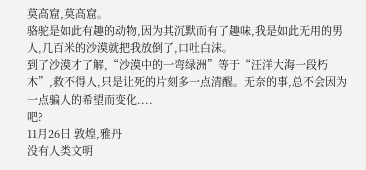莫高窟,莫高窟。
骆驼是如此有趣的动物,因为其沉默而有了趣味,我是如此无用的男人,几百米的沙漠就把我放倒了,口吐白沫。
到了沙漠才了解,“沙漠中的一弯绿洲”等于“汪洋大海一段朽木”,救不得人,只是让死的片刻多一点清醒。无奈的事,总不会因为一点骗人的希望而变化....
吧?
11月26日 敦煌,雅丹
没有人类文明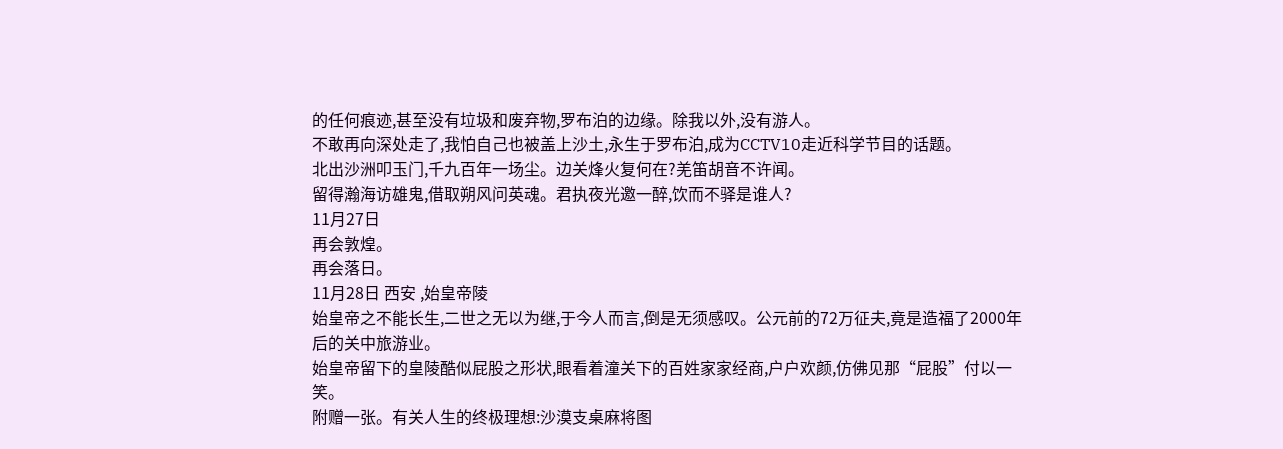的任何痕迹,甚至没有垃圾和废弃物,罗布泊的边缘。除我以外,没有游人。
不敢再向深处走了,我怕自己也被盖上沙土,永生于罗布泊,成为CCTV10走近科学节目的话题。
北出沙洲叩玉门,千九百年一场尘。边关烽火复何在?羌笛胡音不许闻。
留得瀚海访雄鬼,借取朔风问英魂。君执夜光邀一醉,饮而不驿是谁人?
11月27日
再会敦煌。
再会落日。
11月28日 西安 ,始皇帝陵
始皇帝之不能长生,二世之无以为继,于今人而言,倒是无须感叹。公元前的72万征夫,竟是造福了2000年后的关中旅游业。
始皇帝留下的皇陵酷似屁股之形状,眼看着潼关下的百姓家家经商,户户欢颜,仿佛见那“屁股”付以一笑。
附赠一张。有关人生的终极理想:沙漠支桌麻将图